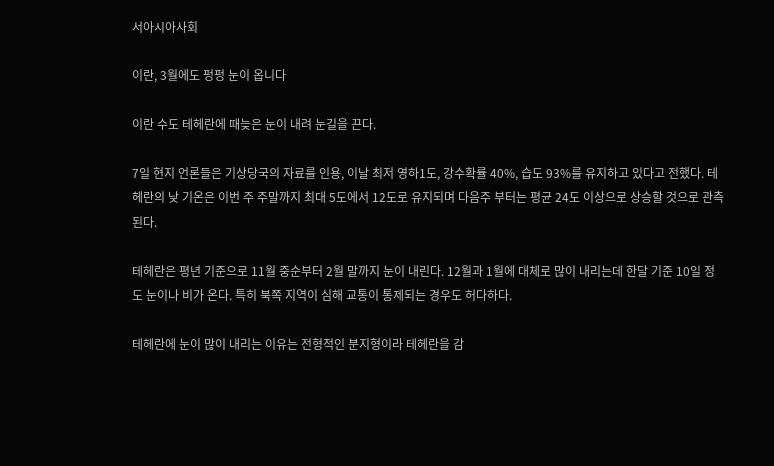서아시아사회

이란, 3월에도 펑펑 눈이 옵니다

이란 수도 테헤란에 때늦은 눈이 내려 눈길을 끈다.

7일 현지 언론들은 기상당국의 자료를 인용, 이날 최저 영하1도, 강수확률 40%, 습도 93%를 유지하고 있다고 전했다. 테헤란의 낮 기온은 이번 주 주말까지 최대 5도에서 12도로 유지되며 다음주 부터는 평균 24도 이상으로 상승할 것으로 관측된다.

테헤란은 평년 기준으로 11월 중순부터 2월 말까지 눈이 내린다. 12월과 1월에 대체로 많이 내리는데 한달 기준 10일 정도 눈이나 비가 온다. 특히 북쪽 지역이 심해 교통이 통제되는 경우도 허다하다.

테헤란에 눈이 많이 내리는 이유는 전형적인 분지형이라 테헤란을 감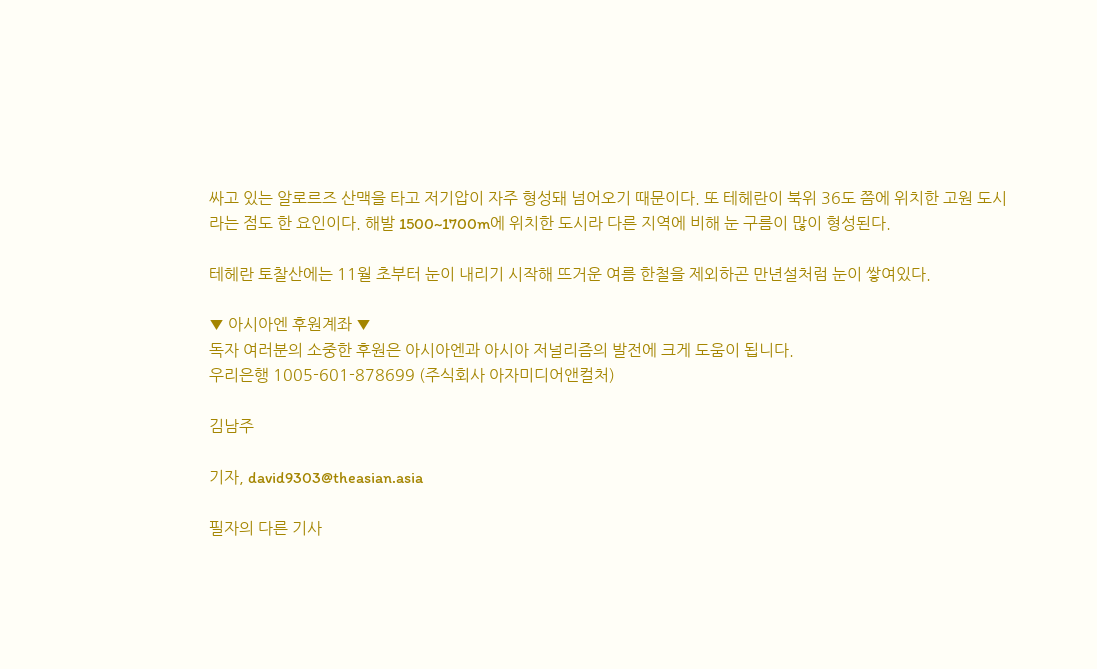싸고 있는 알로르즈 산맥을 타고 저기압이 자주 형성돼 넘어오기 때문이다. 또 테헤란이 북위 36도 쯤에 위치한 고원 도시라는 점도 한 요인이다. 해발 1500~1700m에 위치한 도시라 다른 지역에 비해 눈 구름이 많이 형성된다.

테헤란 토찰산에는 11월 초부터 눈이 내리기 시작해 뜨거운 여름 한철을 제외하곤 만년설처럼 눈이 쌓여있다.

▼ 아시아엔 후원계좌 ▼
독자 여러분의 소중한 후원은 아시아엔과 아시아 저널리즘의 발전에 크게 도움이 됩니다.
우리은행 1005-601-878699 (주식회사 아자미디어앤컬처)

김남주

기자, david9303@theasian.asia

필자의 다른 기사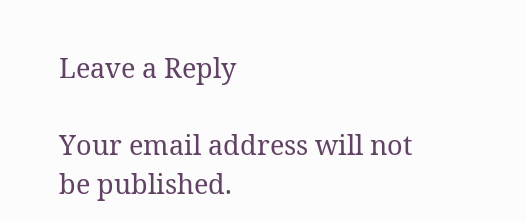Leave a Reply

Your email address will not be published.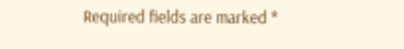Required fields are marked *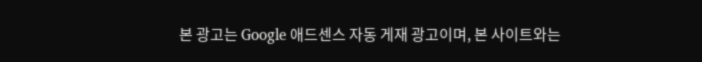본 광고는 Google 애드센스 자동 게재 광고이며, 본 사이트와는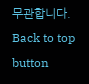무관합니다.
Back to top button